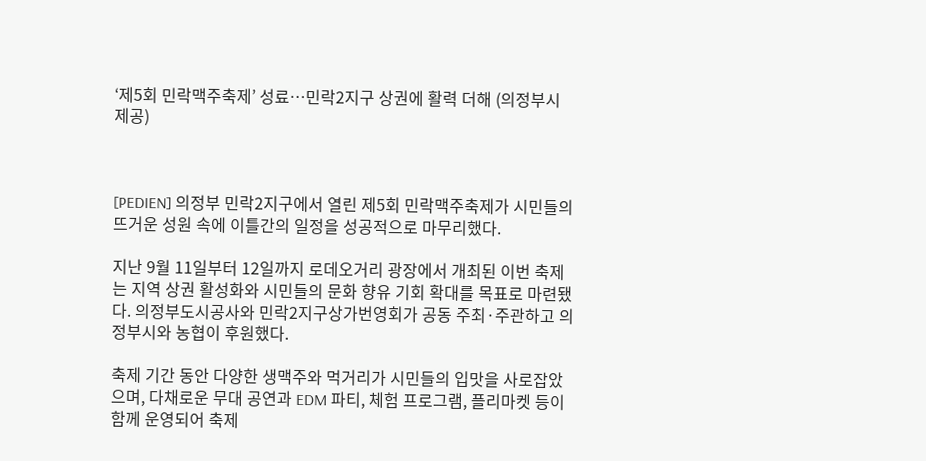‘제5회 민락맥주축제’ 성료…민락2지구 상권에 활력 더해 (의정부시 제공)



[PEDIEN] 의정부 민락2지구에서 열린 제5회 민락맥주축제가 시민들의 뜨거운 성원 속에 이틀간의 일정을 성공적으로 마무리했다.

지난 9월 11일부터 12일까지 로데오거리 광장에서 개최된 이번 축제는 지역 상권 활성화와 시민들의 문화 향유 기회 확대를 목표로 마련됐다. 의정부도시공사와 민락2지구상가번영회가 공동 주최·주관하고 의정부시와 농협이 후원했다.

축제 기간 동안 다양한 생맥주와 먹거리가 시민들의 입맛을 사로잡았으며, 다채로운 무대 공연과 EDM 파티, 체험 프로그램, 플리마켓 등이 함께 운영되어 축제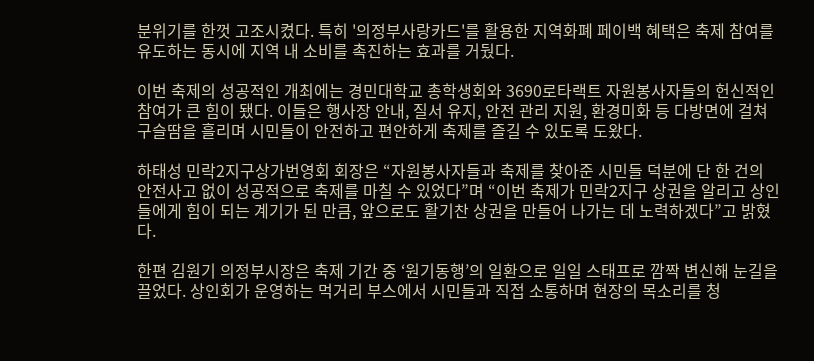분위기를 한껏 고조시켰다. 특히 '의정부사랑카드'를 활용한 지역화폐 페이백 혜택은 축제 참여를 유도하는 동시에 지역 내 소비를 촉진하는 효과를 거뒀다.

이번 축제의 성공적인 개최에는 경민대학교 총학생회와 3690로타랙트 자원봉사자들의 헌신적인 참여가 큰 힘이 됐다. 이들은 행사장 안내, 질서 유지, 안전 관리 지원, 환경미화 등 다방면에 걸쳐 구슬땀을 흘리며 시민들이 안전하고 편안하게 축제를 즐길 수 있도록 도왔다.

하태성 민락2지구상가번영회 회장은 “자원봉사자들과 축제를 찾아준 시민들 덕분에 단 한 건의 안전사고 없이 성공적으로 축제를 마칠 수 있었다”며 “이번 축제가 민락2지구 상권을 알리고 상인들에게 힘이 되는 계기가 된 만큼, 앞으로도 활기찬 상권을 만들어 나가는 데 노력하겠다”고 밝혔다.

한편 김원기 의정부시장은 축제 기간 중 ‘원기동행’의 일환으로 일일 스태프로 깜짝 변신해 눈길을 끌었다. 상인회가 운영하는 먹거리 부스에서 시민들과 직접 소통하며 현장의 목소리를 청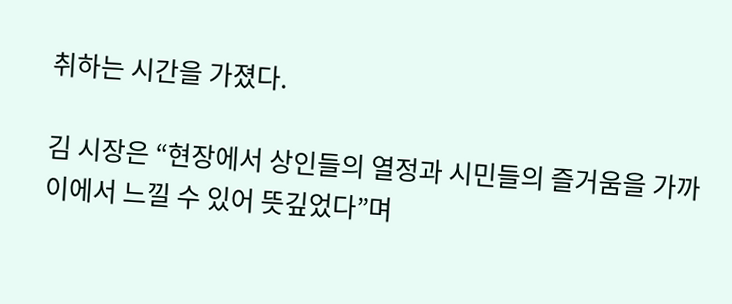취하는 시간을 가졌다.

김 시장은 “현장에서 상인들의 열정과 시민들의 즐거움을 가까이에서 느낄 수 있어 뜻깊었다”며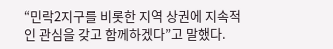“민락2지구를 비롯한 지역 상권에 지속적인 관심을 갖고 함께하겠다”고 말했다.